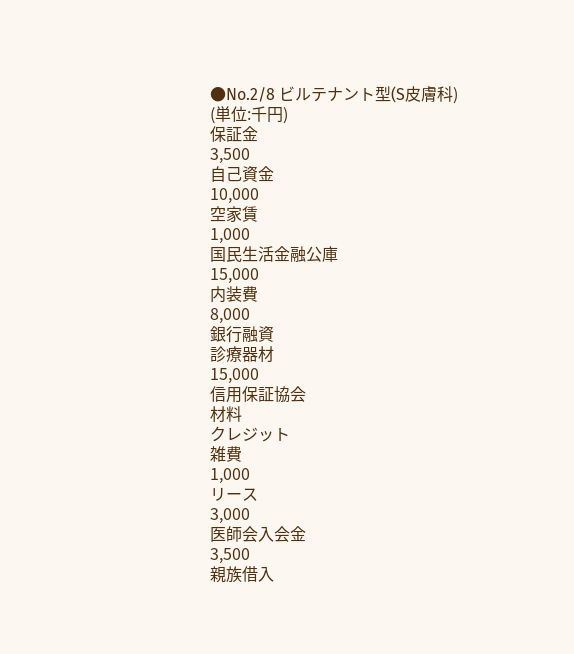●No.2/8 ビルテナント型(S皮膚科)
(単位:千円)
保証金
3,500
自己資金
10,000
空家賃
1,000
国民生活金融公庫
15,000
内装費
8,000
銀行融資
診療器材
15,000
信用保証協会
材料
クレジット
雑費
1,000
リース
3,000
医師会入会金
3,500
親族借入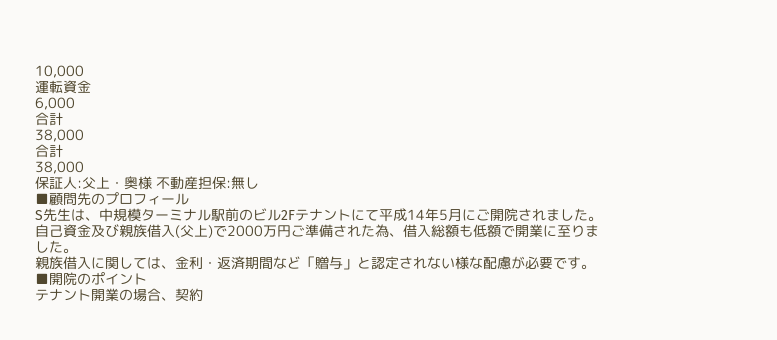10,000
運転資金
6,000
合計
38,000
合計
38,000
保証人:父上・奥様 不動産担保:無し
■顧問先のプロフィール
S先生は、中規模ターミナル駅前のビル2Fテナントにて平成14年5月にご開院されました。
自己資金及び親族借入(父上)で2000万円ご準備された為、借入総額も低額で開業に至りました。
親族借入に関しては、金利・返済期間など「贈与」と認定されない様な配慮が必要です。
■開院のポイント
テナント開業の場合、契約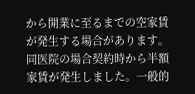から開業に至るまでの空家賃が発生する場合があります。
同医院の場合契約時から半額家賃が発生しました。一般的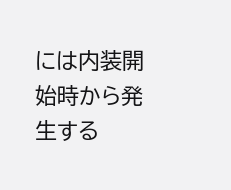には内装開始時から発生する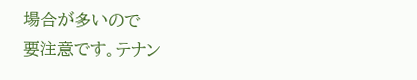場合が多いので
要注意です。テナン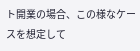ト開業の場合、この様なケースを想定して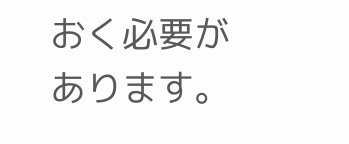おく必要があります。